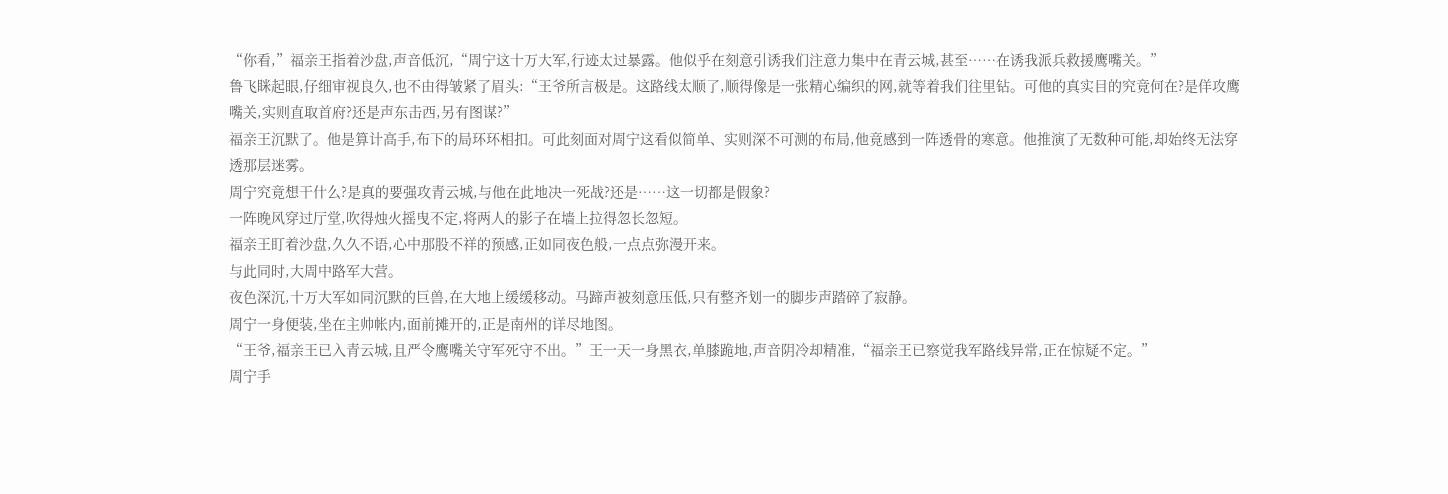“你看,”福亲王指着沙盘,声音低沉,“周宁这十万大军,行迹太过暴露。他似乎在刻意引诱我们注意力集中在青云城,甚至……在诱我派兵救援鹰嘴关。”
鲁飞眯起眼,仔细审视良久,也不由得皱紧了眉头:“王爷所言极是。这路线太顺了,顺得像是一张精心编织的网,就等着我们往里钻。可他的真实目的究竟何在?是佯攻鹰嘴关,实则直取首府?还是声东击西,另有图谋?”
福亲王沉默了。他是算计高手,布下的局环环相扣。可此刻面对周宁这看似简单、实则深不可测的布局,他竟感到一阵透骨的寒意。他推演了无数种可能,却始终无法穿透那层迷雾。
周宁究竟想干什么?是真的要强攻青云城,与他在此地决一死战?还是……这一切都是假象?
一阵晚风穿过厅堂,吹得烛火摇曳不定,将两人的影子在墙上拉得忽长忽短。
福亲王盯着沙盘,久久不语,心中那股不祥的预感,正如同夜色般,一点点弥漫开来。
与此同时,大周中路军大营。
夜色深沉,十万大军如同沉默的巨兽,在大地上缓缓移动。马蹄声被刻意压低,只有整齐划一的脚步声踏碎了寂静。
周宁一身便装,坐在主帅帐内,面前摊开的,正是南州的详尽地图。
“王爷,福亲王已入青云城,且严令鹰嘴关守军死守不出。”王一天一身黑衣,单膝跪地,声音阴冷却精准,“福亲王已察觉我军路线异常,正在惊疑不定。”
周宁手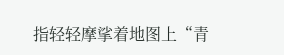指轻轻摩挲着地图上“青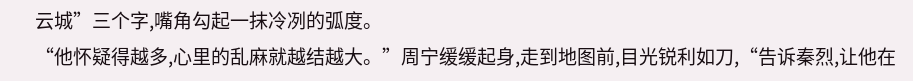云城”三个字,嘴角勾起一抹冷冽的弧度。
“他怀疑得越多,心里的乱麻就越结越大。”周宁缓缓起身,走到地图前,目光锐利如刀,“告诉秦烈,让他在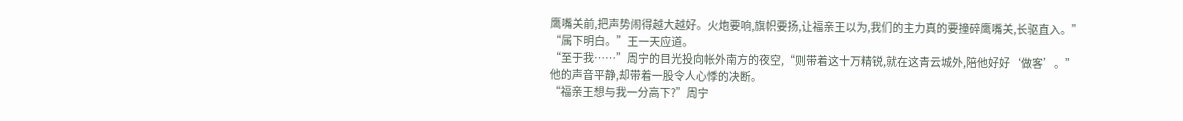鹰嘴关前,把声势闹得越大越好。火炮要响,旗帜要扬,让福亲王以为,我们的主力真的要撞碎鹰嘴关,长驱直入。”
“属下明白。”王一天应道。
“至于我……”周宁的目光投向帐外南方的夜空,“则带着这十万精锐,就在这青云城外,陪他好好‘做客’。”
他的声音平静,却带着一股令人心悸的决断。
“福亲王想与我一分高下?”周宁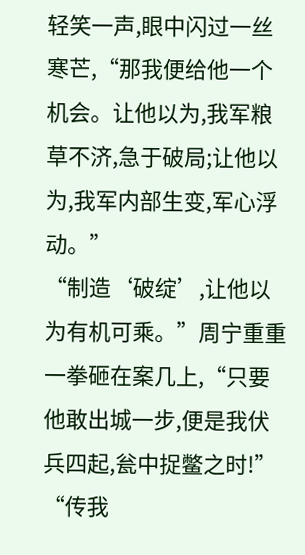轻笑一声,眼中闪过一丝寒芒,“那我便给他一个机会。让他以为,我军粮草不济,急于破局;让他以为,我军内部生变,军心浮动。”
“制造‘破绽’,让他以为有机可乘。”周宁重重一拳砸在案几上,“只要他敢出城一步,便是我伏兵四起,瓮中捉鳖之时!”
“传我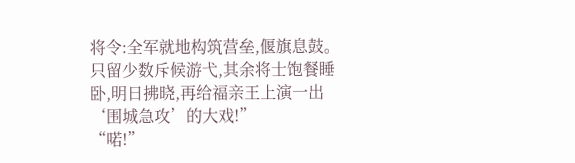将令:全军就地构筑营垒,偃旗息鼓。只留少数斥候游弋,其余将士饱餐睡卧,明日拂晓,再给福亲王上演一出‘围城急攻’的大戏!”
“喏!”